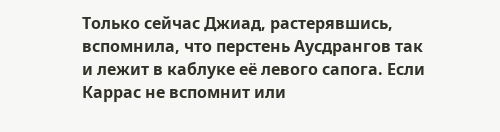Только сейчас Джиад, растерявшись, вспомнила, что перстень Аусдрангов так и лежит в каблуке её левого сапога. Если Каррас не вспомнит или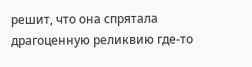решит, что она спрятала драгоценную реликвию где-то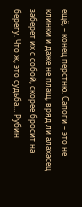ещё, – конец перстню. Сапоги – это не клинки и даже не плащ, вряд ли алахасец заберет их с собой, скорее бросит на берегу. Что ж, это судьба… Рубин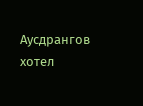Аусдрангов хотел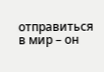отправиться в мир – он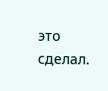это сделал.